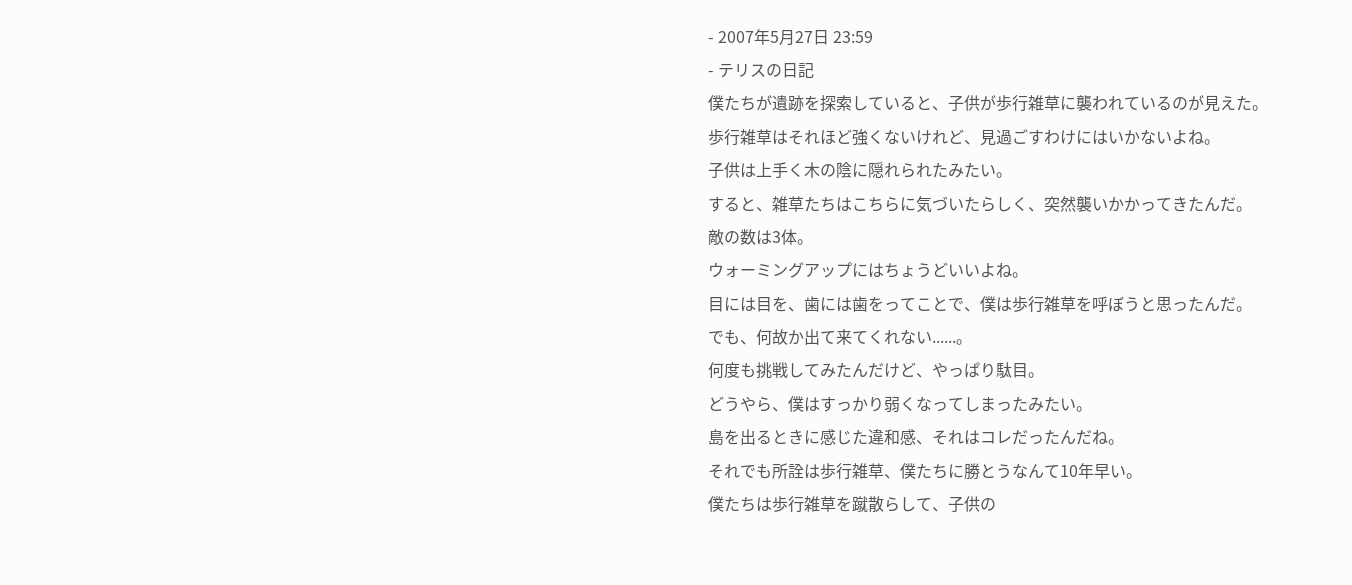- 2007年5月27日 23:59
- テリスの日記
僕たちが遺跡を探索していると、子供が歩行雑草に襲われているのが見えた。
歩行雑草はそれほど強くないけれど、見過ごすわけにはいかないよね。
子供は上手く木の陰に隠れられたみたい。
すると、雑草たちはこちらに気づいたらしく、突然襲いかかってきたんだ。
敵の数は3体。
ウォーミングアップにはちょうどいいよね。
目には目を、歯には歯をってことで、僕は歩行雑草を呼ぼうと思ったんだ。
でも、何故か出て来てくれない......。
何度も挑戦してみたんだけど、やっぱり駄目。
どうやら、僕はすっかり弱くなってしまったみたい。
島を出るときに感じた違和感、それはコレだったんだね。
それでも所詮は歩行雑草、僕たちに勝とうなんて10年早い。
僕たちは歩行雑草を蹴散らして、子供の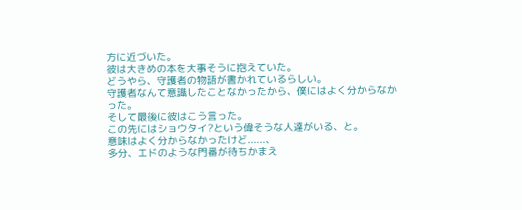方に近づいた。
彼は大きめの本を大事そうに抱えていた。
どうやら、守護者の物語が書かれているらしい。
守護者なんて意識したことなかったから、僕にはよく分からなかった。
そして最後に彼はこう言った。
この先にはショウタイ?という偉そうな人達がいる、と。
意味はよく分からなかったけど......、
多分、エドのような門番が待ちかまえ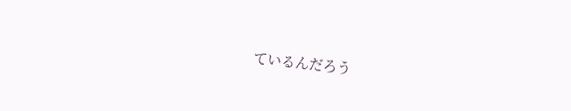ているんだろう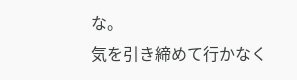な。
気を引き締めて行かなく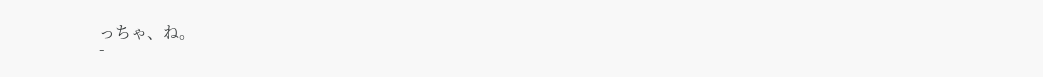っちゃ、ね。
-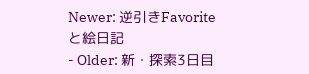Newer: 逆引きFavoriteと絵日記
- Older: 新・探索3日目